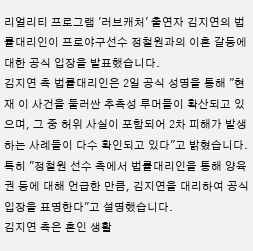리얼리티 프로그램 '러브캐처' 출연자 김지연의 법률대리인이 프로야구선수 정철원과의 이혼 갈등에 대한 공식 입장을 발표했습니다.
김지연 측 법률대리인은 2일 공식 성명을 통해 "현재 이 사건을 둘러싼 추측성 루머들이 확산되고 있으며, 그 중 허위 사실이 포함되어 2차 피해가 발생하는 사례들이 다수 확인되고 있다"고 밝혔습니다.
특히 "정철원 선수 측에서 법률대리인을 통해 양육권 등에 대해 언급한 만큼, 김지연을 대리하여 공식 입장을 표명한다"고 설명했습니다.
김지연 측은 혼인 생활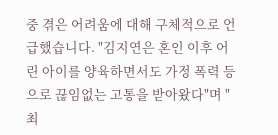중 겪은 어려움에 대해 구체적으로 언급했습니다. "김지연은 혼인 이후 어린 아이를 양육하면서도 가정 폭력 등으로 끊임없는 고통을 받아왔다"며 "최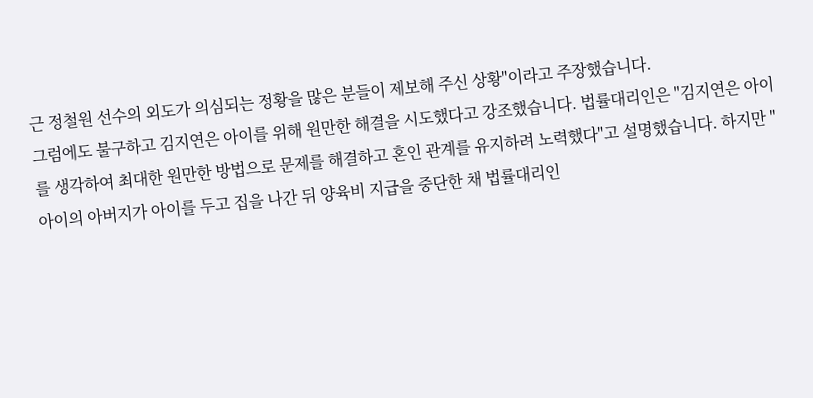근 정철원 선수의 외도가 의심되는 정황을 많은 분들이 제보해 주신 상황"이라고 주장했습니다.
그럼에도 불구하고 김지연은 아이를 위해 원만한 해결을 시도했다고 강조했습니다. 법률대리인은 "김지연은 아이를 생각하여 최대한 원만한 방법으로 문제를 해결하고 혼인 관계를 유지하려 노력했다"고 설명했습니다. 하지만 "아이의 아버지가 아이를 두고 집을 나간 뒤 양육비 지급을 중단한 채 법률대리인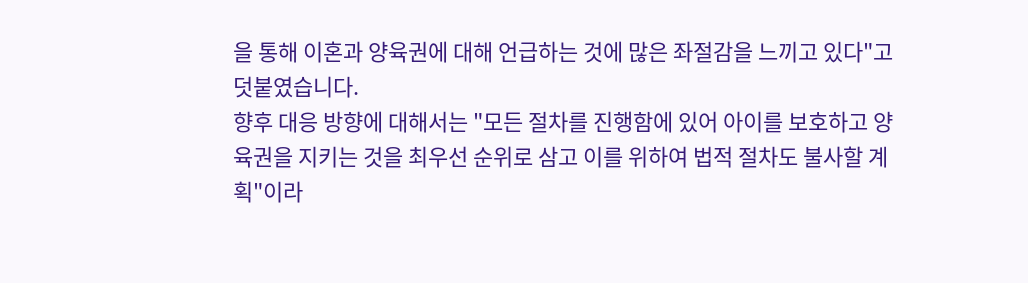을 통해 이혼과 양육권에 대해 언급하는 것에 많은 좌절감을 느끼고 있다"고 덧붙였습니다.
향후 대응 방향에 대해서는 "모든 절차를 진행함에 있어 아이를 보호하고 양육권을 지키는 것을 최우선 순위로 삼고 이를 위하여 법적 절차도 불사할 계획"이라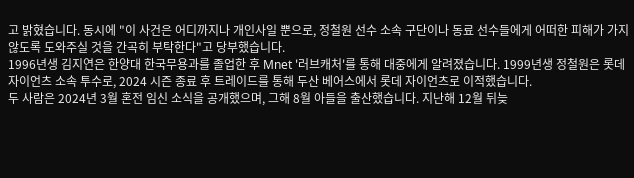고 밝혔습니다. 동시에 "이 사건은 어디까지나 개인사일 뿐으로, 정철원 선수 소속 구단이나 동료 선수들에게 어떠한 피해가 가지 않도록 도와주실 것을 간곡히 부탁한다"고 당부했습니다.
1996년생 김지연은 한양대 한국무용과를 졸업한 후 Mnet '러브캐처'를 통해 대중에게 알려졌습니다. 1999년생 정철원은 롯데 자이언츠 소속 투수로, 2024 시즌 종료 후 트레이드를 통해 두산 베어스에서 롯데 자이언츠로 이적했습니다.
두 사람은 2024년 3월 혼전 임신 소식을 공개했으며, 그해 8월 아들을 출산했습니다. 지난해 12월 뒤늦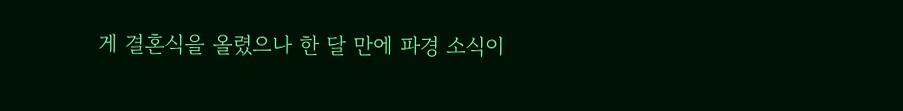게 결혼식을 올렸으나 한 달 만에 파경 소식이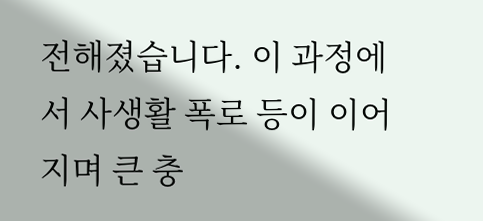전해졌습니다. 이 과정에서 사생활 폭로 등이 이어지며 큰 충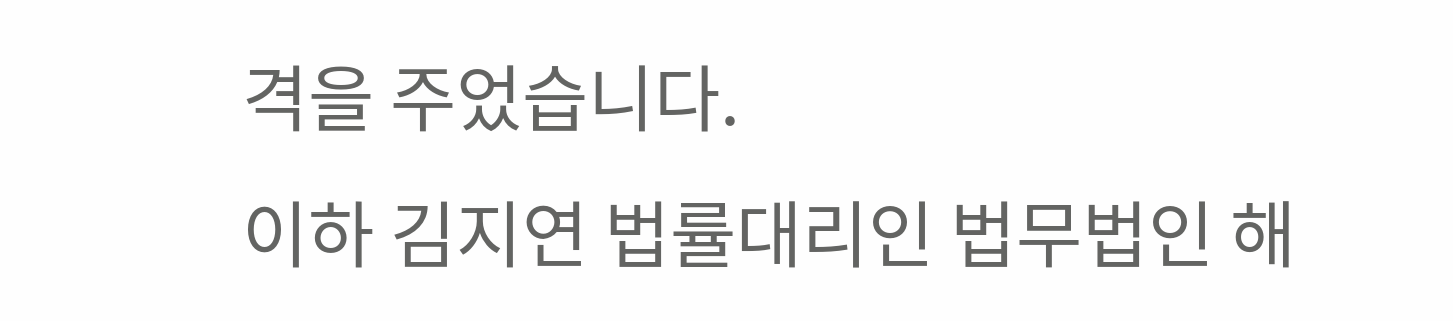격을 주었습니다.
이하 김지연 법률대리인 법무법인 해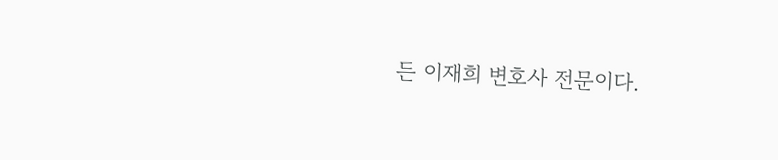든 이재희 변호사 전문이다.